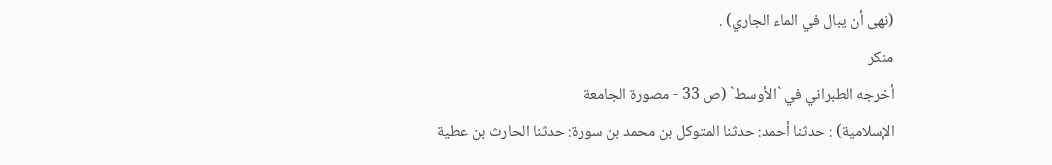(نهى أن يبال في الماء الجاري) .
منكر
أخرجه الطبراني في `الأوسط` (ص 33 - مصورة الجامعة
الإسلامية) : حدثنا أحمد: حدثنا المتوكل بن محمد بن سورة: حدثنا الحارث بن عطية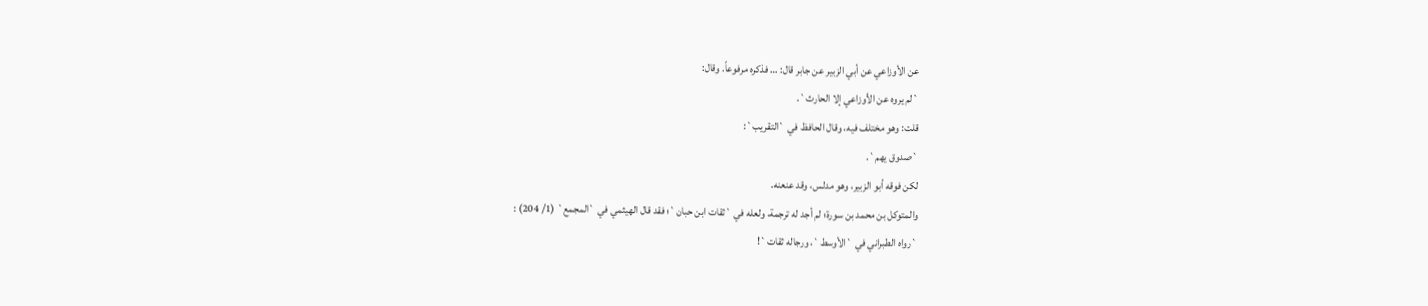عن الأوزاعي عن أبي الزبير عن جابر قال: … فذكره مرفوعاً. وقال:
`لم يروه عن الأوزاعي إلا الحارث`.
قلت: وهو مختلف فيه، وقال الحافظ في `التقريب`:
`صدوق يهم`.
لكن فوقه أبو الزبير، وهو مدلس، وقد عنعنه.
والمتوكل بن محمد بن سورة؛ لم أجد له ترجمة، ولعله في `ثقات ابن حبان`؛ فقد قال الهيثمي في `المجمع` (1/ 204) :
`رواه الطبراني في `الأوسط`، ورجاله ثقات`!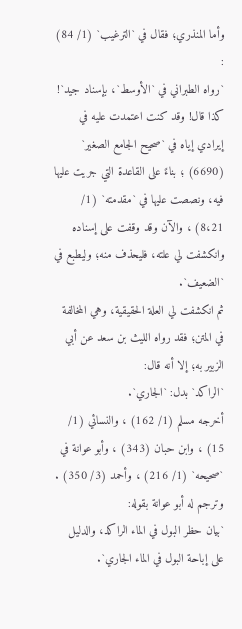وأما المنذري؛ فقال في `الترغيب` (1/ 84) :
`رواه الطبراني في `الأوسط`، بإسناد جيد`!
كذا قال! وقد كنت اعتمدت عليه في إيرادي إياه في `صحيح الجامع الصغير` (6690) ؛ بناءً على القاعدة التي جريت عليها فيه، ونصصت عليها في `مقدمته` (1/ 8،21) ، والآن وقد وقفت على إسناده وانكشفت لي علته، فليحذف منه؛ وليطبع في `الضعيف`.
ثم انكشفت لي العلة الحقيقية، وهي المخالفة في المتن؛ فقد رواه الليث بن سعد عن أبي الزبير به؛ إلا أنه قال:
`الراكد` بدل: `الجاري`.
أخرجه مسلم (1/ 162) ، والنسائي (1/ 15) ، وابن حبان (343) ، وأبو عوانة في `صحيحه` (1/ 216) ، وأحمد (3/ 350) . وترجم له أبو عوانة بقوله:
`بيان حظر البول في الماء الراكد، والدليل على إباحة البول في الماء الجاري`.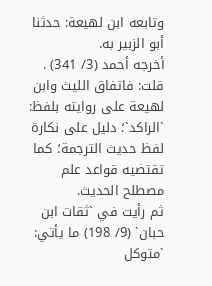وتابعه ابن لهيعة: حدثنا أبو الزبير به.
أخرجه أحمد (3/ 341) .
قلت: فاتفاق الليث وابن لهيعة على روايته بلفظ: `الراكد`؛ دليل على نكارة لفظ حديث الترجمة؛ كما تقتضيه قواعد علم مصطلح الحديث.
ثم رأيت في `ثقات ابن حبان` (9/ 198) ما يأتي:
`متوكل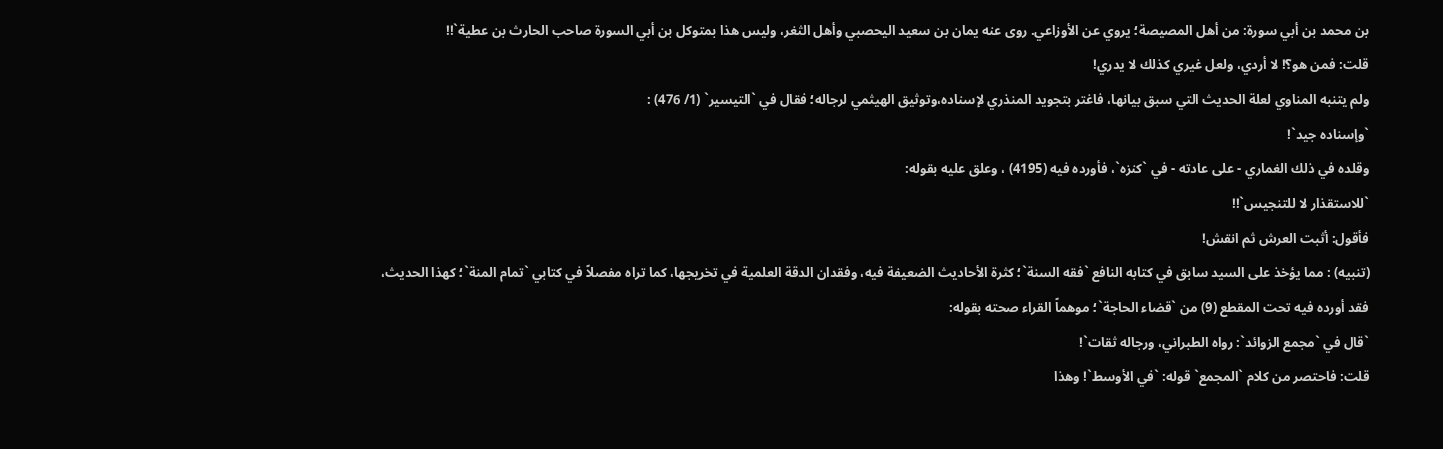بن محمد بن أبي سورة: من أهل المصيصة؛ يروي عن الأوزاعي. روى عنه يمان بن سعيد اليحصبي وأهل الثغر، وليس هذا بمتوكل بن أبي السورة صاحب الحارث بن عطية`!!
قلت: فمن هو؟! لا أردي، ولعل غيري كذلك لا يدري!
ولم يتنبه المناوي لعلة الحديث التي سبق بيانها، فاغتر بتجويد المنذري لإسناده،وتوثيق الهيثمي لرجاله؛ فقال في `التيسير` (1/ 476) :
`وإسناده جيد`!
وقلده في ذلك الغماري - على عادته - في `كنزه`، فأورده فيه (4195) ، وعلق عليه بقوله:
`للاستقذار لا للتنجيس`!!
فأقول: أثبت العرش ثم انقش!
(تنبيه) : مما يؤخذ على السيد سابق في كتابه النافع `فقه السنة`؛ كثرة الأحاديث الضعيفة فيه، وفقدان الدقة العلمية في تخريجها، كما تراه مفصلاً في كتابي `تمام المنة`؛ كهذا الحديث، فقد أورده فيه تحت المقطع (9) من `قضاء الحاجة`؛ موهماً القراء صحته بقوله:
`قال في `مجمع الزوائد`: رواه الطبراني، ورجاله ثقات`!
قلت: فاحتصر من كلام `المجمع` قوله: `في الأوسط`! وهذا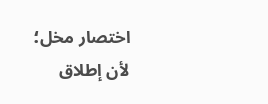اختصار مخل؛ لأن إطلاق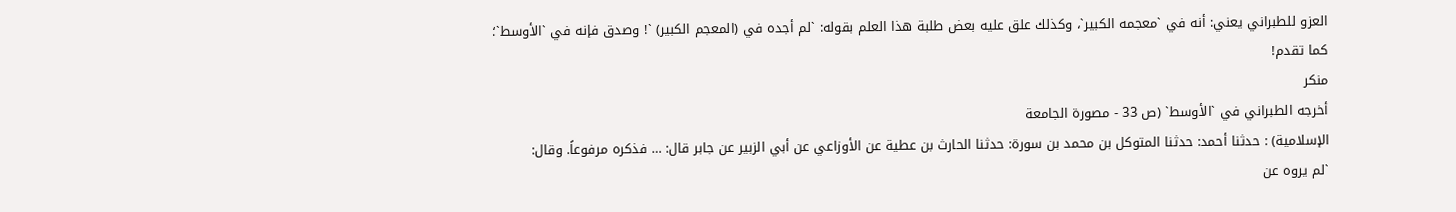العزو للطبراني يعني: أنه في `معجمه الكبير`، وكذلك علق عليه بعض طلبة هذا العلم بقوله: `لم أجده في (المعجم الكبير) `! وصدق فإنه في `الأوسط`؛ كما تقدم!
منكر
أخرجه الطبراني في `الأوسط` (ص 33 - مصورة الجامعة
الإسلامية) : حدثنا أحمد: حدثنا المتوكل بن محمد بن سورة: حدثنا الحارث بن عطية عن الأوزاعي عن أبي الزبير عن جابر قال: … فذكره مرفوعاً. وقال:
`لم يروه عن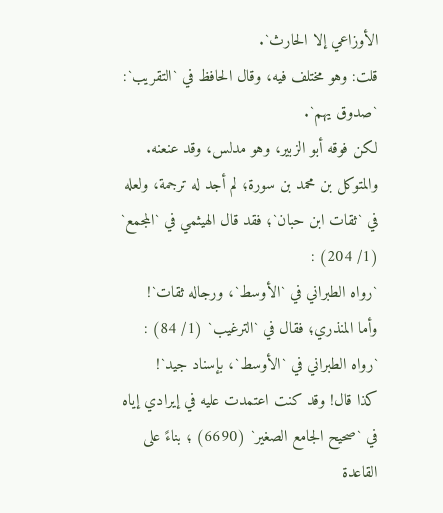الأوزاعي إلا الحارث`.
قلت: وهو مختلف فيه، وقال الحافظ في `التقريب`:
`صدوق يهم`.
لكن فوقه أبو الزبير، وهو مدلس، وقد عنعنه.
والمتوكل بن محمد بن سورة؛ لم أجد له ترجمة، ولعله في `ثقات ابن حبان`؛ فقد قال الهيثمي في `المجمع` (1/ 204) :
`رواه الطبراني في `الأوسط`، ورجاله ثقات`!
وأما المنذري؛ فقال في `الترغيب` (1/ 84) :
`رواه الطبراني في `الأوسط`، بإسناد جيد`!
كذا قال! وقد كنت اعتمدت عليه في إيرادي إياه في `صحيح الجامع الصغير` (6690) ؛ بناءً على القاعدة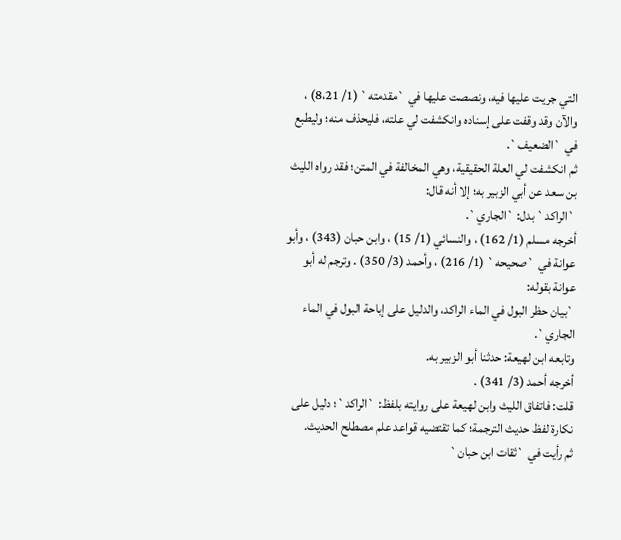التي جريت عليها فيه، ونصصت عليها في `مقدمته` (1/ 8،21) ، والآن وقد وقفت على إسناده وانكشفت لي علته، فليحذف منه؛ وليطبع في `الضعيف`.
ثم انكشفت لي العلة الحقيقية، وهي المخالفة في المتن؛ فقد رواه الليث بن سعد عن أبي الزبير به؛ إلا أنه قال:
`الراكد` بدل: `الجاري`.
أخرجه مسلم (1/ 162) ، والنسائي (1/ 15) ، وابن حبان (343) ، وأبو عوانة في `صحيحه` (1/ 216) ، وأحمد (3/ 350) . وترجم له أبو عوانة بقوله:
`بيان حظر البول في الماء الراكد، والدليل على إباحة البول في الماء الجاري`.
وتابعه ابن لهيعة: حدثنا أبو الزبير به.
أخرجه أحمد (3/ 341) .
قلت: فاتفاق الليث وابن لهيعة على روايته بلفظ: `الراكد`؛ دليل على نكارة لفظ حديث الترجمة؛ كما تقتضيه قواعد علم مصطلح الحديث.
ثم رأيت في `ثقات ابن حبان`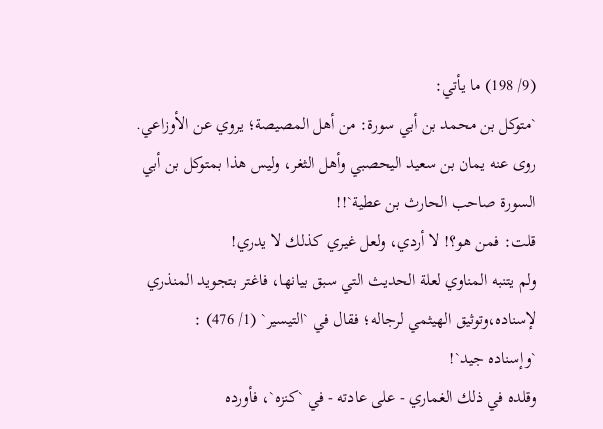(9/ 198) ما يأتي:
`متوكل بن محمد بن أبي سورة: من أهل المصيصة؛ يروي عن الأوزاعي. روى عنه يمان بن سعيد اليحصبي وأهل الثغر، وليس هذا بمتوكل بن أبي السورة صاحب الحارث بن عطية`!!
قلت: فمن هو؟! لا أردي، ولعل غيري كذلك لا يدري!
ولم يتنبه المناوي لعلة الحديث التي سبق بيانها، فاغتر بتجويد المنذري لإسناده،وتوثيق الهيثمي لرجاله؛ فقال في `التيسير` (1/ 476) :
`وإسناده جيد`!
وقلده في ذلك الغماري - على عادته - في `كنزه`، فأورده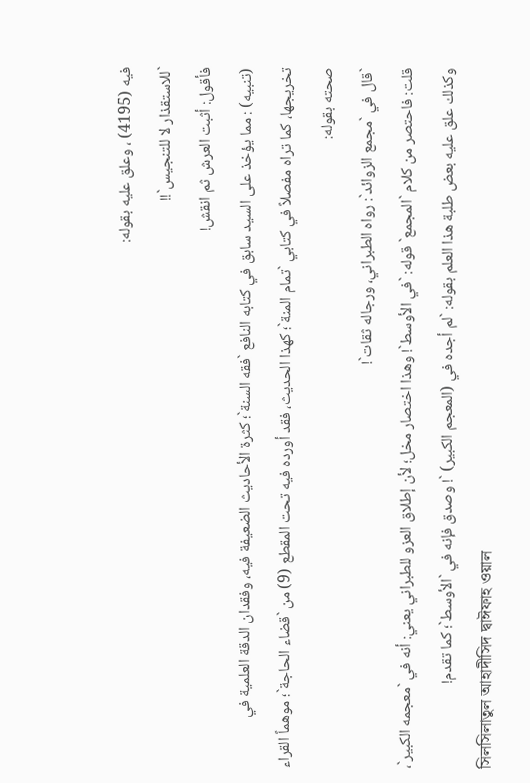فيه (4195) ، وعلق عليه بقوله:
`للاستقذار لا للتنجيس`!!
فأقول: أثبت العرش ثم انقش!
(تنبيه) : مما يؤخذ على السيد سابق في كتابه النافع `فقه السنة`؛ كثرة الأحاديث الضعيفة فيه، وفقدان الدقة العلمية في تخريجها، كما تراه مفصلاً في كتابي `تمام المنة`؛ كهذا الحديث، فقد أورده فيه تحت المقطع (9) من `قضاء الحاجة`؛ موهماً القراء صحته بقوله:
`قال في `مجمع الزوائد`: رواه الطبراني، ورجاله ثقات`!
قلت: فاحتصر من كلام `المجمع` قوله: `في الأوسط`! وهذا اختصار مخل؛ لأن إطلاق العزو للطبراني يعني: أنه في `معجمه الكبير`، وكذلك علق عليه بعض طلبة هذا العلم بقوله: `لم أجده في (المعجم الكبير) `! وصدق فإنه في `الأوسط`؛ كما تقدم!
সিলসিলাতুল আহাদীসিদ দ্বাঈফাহ ওয়াল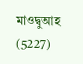মাওদ্বুআহ (5227)